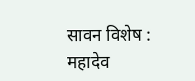सावन विशेष : महादेव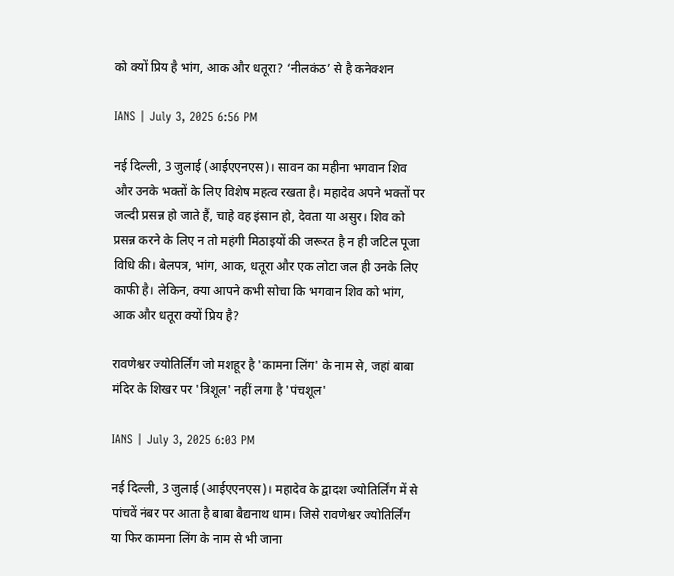को क्यों प्रिय है भांग, आक और धतूरा? ‘नीलकंठ’ से है कनेक्शन

IANS | July 3, 2025 6:56 PM

नई दिल्ली, 3 जुलाई (आईएएनएस)। सावन का महीना भगवान शिव और उनके भक्तों के लिए विशेष महत्व रखता है। महादेव अपने भक्तों पर जल्दी प्रसन्न हो जाते हैं, चाहे वह इंसान हो, देवता या असुर। शिव को प्रसन्न करने के लिए न तो महंगी मिठाइयों की जरूरत है न ही जटिल पूजा विधि की। बेलपत्र, भांग, आक, धतूरा और एक लोटा जल ही उनके लिए काफी है। लेकिन, क्या आपने कभी सोचा कि भगवान शिव को भांग, आक और धतूरा क्यों प्रिय है?

रावणेश्वर ज्योतिर्लिंग जो मशहूर है 'कामना लिंग' के नाम से, जहां बाबा मंदिर के शिखर पर 'त्रिशूल' नहीं लगा है 'पंचशूल'

IANS | July 3, 2025 6:03 PM

नई दिल्ली, 3 जुलाई (आईएएनएस)। महादेव के द्वादश ज्योतिर्लिंग में से पांचवें नंबर पर आता है बाबा बैद्यनाथ धाम। जिसे रावणेश्वर ज्योतिर्लिंग या फिर कामना लिंग के नाम से भी जाना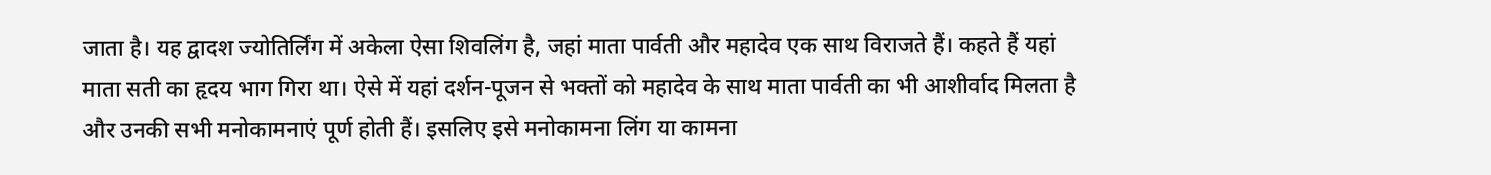जाता है। यह द्वादश ज्योतिर्लिंग में अकेला ऐसा शिवलिंग है, जहां माता पार्वती और महादेव एक साथ विराजते हैं। कहते हैं यहां माता सती का हृदय भाग गिरा था। ऐसे में यहां दर्शन-पूजन से भक्तों को महादेव के साथ माता पार्वती का भी आशीर्वाद मिलता है और उनकी सभी मनोकामनाएं पूर्ण होती हैं। इसलिए इसे मनोकामना लिंग या कामना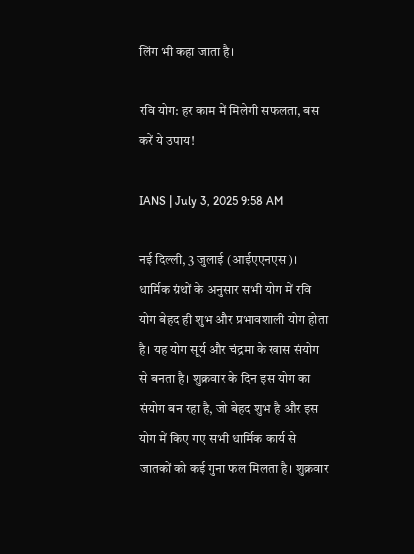लिंग भी कहा जाता है।

रवि योग: हर काम में मिलेगी सफलता, बस करें ये उपाय!

IANS | July 3, 2025 9:58 AM

नई दिल्ली, 3 जुलाई (आईएएनएस)। धार्मिक ग्रंथों के अनुसार सभी योग में रवि योग बेहद ही शुभ और प्रभावशाली योग होता है। यह योग सूर्य और चंद्रमा के खास संयोग से बनता है। शुक्रवार के दिन इस योग का संयोग बन रहा है, जो बेहद शुभ है और इस योग में किए गए सभी धार्मिक कार्य से जातकों को कई गुना फल मिलता है। शुक्रवार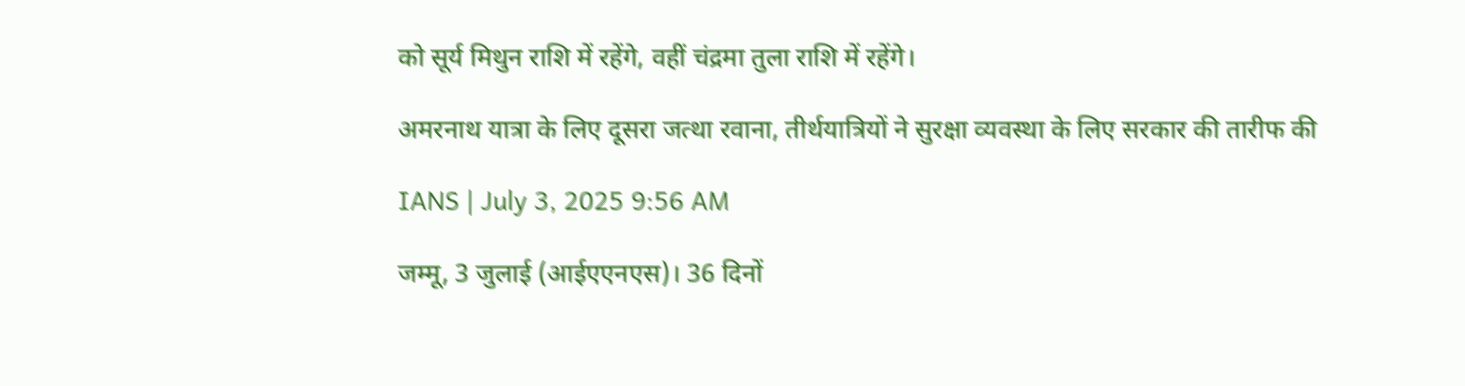को सूर्य मिथुन राशि में रहेंगे, वहीं चंद्रमा तुला राशि में रहेंगे।

अमरनाथ यात्रा के लिए दूसरा जत्था रवाना, तीर्थयात्रियों ने सुरक्षा व्यवस्था के लिए सरकार की तारीफ की

IANS | July 3, 2025 9:56 AM

जम्मू, 3 जुलाई (आईएएनएस)। 36 दिनों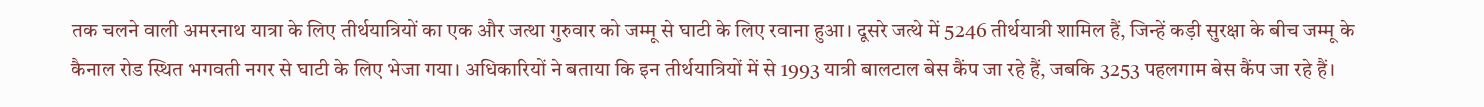तक चलने वाली अमरनाथ यात्रा के लिए तीर्थयात्रियों का एक और जत्था गुरुवार को जम्मू से घाटी के लिए रवाना हुआ। दूसरे जत्थे में 5246 तीर्थयात्री शामिल हैं, जिन्हें कड़ी सुरक्षा के बीच जम्मू के कैनाल रोड स्थित भगवती नगर से घाटी के लिए भेजा गया। अधिकारियों ने बताया कि इन तीर्थयात्रियों में से 1993 यात्री बालटाल बेस कैंप जा रहे हैं, जबकि 3253 पहलगाम बेस कैंप जा रहे हैं।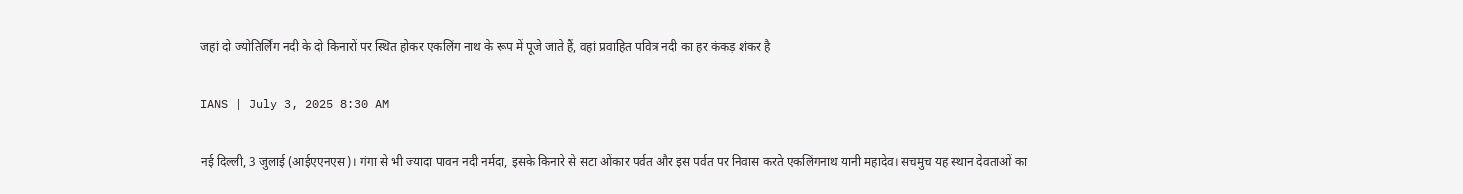जहां दो ज्योतिर्लिंग नदी के दो किनारों पर स्थित होकर एकलिंग नाथ के रूप में पूजे जाते हैं, वहां प्रवाहित पवित्र नदी का हर कंकड़ शंकर है

IANS | July 3, 2025 8:30 AM

नई दिल्ली, 3 जुलाई (आईएएनएस)। गंगा से भी ज्यादा पावन नदी नर्मदा, इसके किनारे से सटा ओंकार पर्वत और इस पर्वत पर निवास करते एकलिंगनाथ यानी महादेव। सचमुच यह स्थान देवताओं का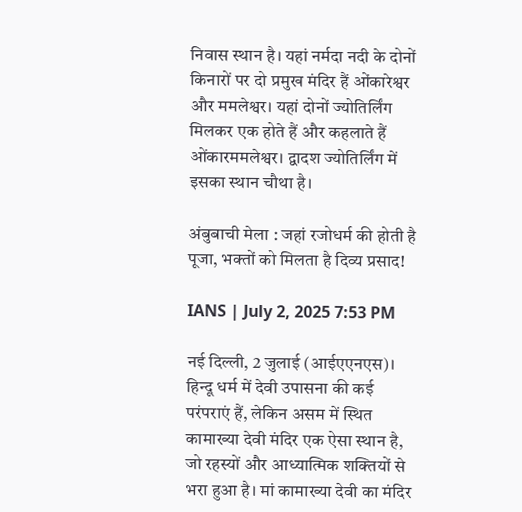निवास स्थान है। यहां नर्मदा नदी के दोनों किनारों पर दो प्रमुख मंदिर हैं ओंकारेश्वर और ममलेश्वर। यहां दोनों ज्योतिर्लिंग मिलकर एक होते हैं और कहलाते हैं ओंकारममलेश्वर। द्वादश ज्योतिर्लिंग में इसका स्थान चौथा है।

अंबुबाची मेला : जहां रजोधर्म की होती है पूजा, भक्तों को मिलता है दिव्य प्रसाद!

IANS | July 2, 2025 7:53 PM

नई दिल्ली, 2 जुलाई (आईएएनएस)। हिन्दू धर्म में देवी उपासना की कई परंपराएं हैं, लेकिन असम में स्थित कामाख्या देवी मंदिर एक ऐसा स्थान है, जो रहस्यों और आध्यात्मिक शक्तियों से भरा हुआ है। मां कामाख्या देवी का मंदिर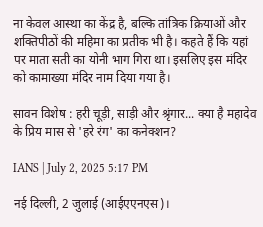ना केवल आस्था का केंद्र है, बल्कि तांत्रिक क्रियाओं और शक्तिपीठों की महिमा का प्रतीक भी है। कहते हैं कि यहां पर माता सती का योनी भाग गिरा था। इसलिए इस मंदिर को कामाख्या मंदिर नाम दिया गया है।

सावन विशेष : हरी चूड़ी, साड़ी और श्रृंगार... क्या है महादेव के प्रिय मास से 'हरे रंग' का कनेक्शन?

IANS | July 2, 2025 5:17 PM

नई दिल्ली, 2 जुलाई (आईएएनएस)।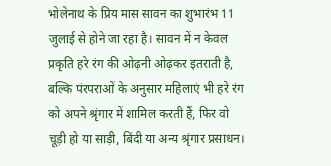भोलेनाथ के प्रिय मास सावन का शुभारंभ 11 जुलाई से होने जा रहा है। सावन में न केवल प्रकृति हरे रंग की ओढ़नी ओढ़कर इतराती है, बल्कि पंरपराओं के अनुसार महिलाएं भी हरे रंग को अपने श्रृंगार में शामिल करती हैं, फिर वो चूड़ी हो या साड़ी, बिंदी या अन्य श्रृंगार प्रसाधन।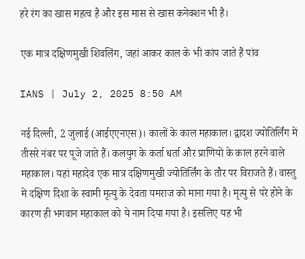हरे रंग का खास महत्व है और इस मास से खास कनेक्शन भी है।

एक मात्र दक्षिणमुखी शिवलिंग, जहां आकर काल के भी कांप जाते हैं पांव

IANS | July 2, 2025 8:50 AM

नई दिल्ली, 2 जुलाई (आईएएनएस)। कालों के काल महाकाल। द्वादश ज्योतिर्लिंग में तीसरे नंबर पर पूजे जाते हैं। कलयुग के कर्ता धर्ता और प्राणियों के काल हरने वाले महाकाल। यहां महादेव एक मात्र दक्षिणमुखी ज्योतिर्लिंग के तौर पर विराजते हैं। वास्तु में दक्षिण दिशा के स्वामी मृत्यु के देवता यमराज को माना गया है। मृत्यु से परे होने के कारण ही भगवान महाकाल को ये नाम दिया गया है। इसलिए यह भी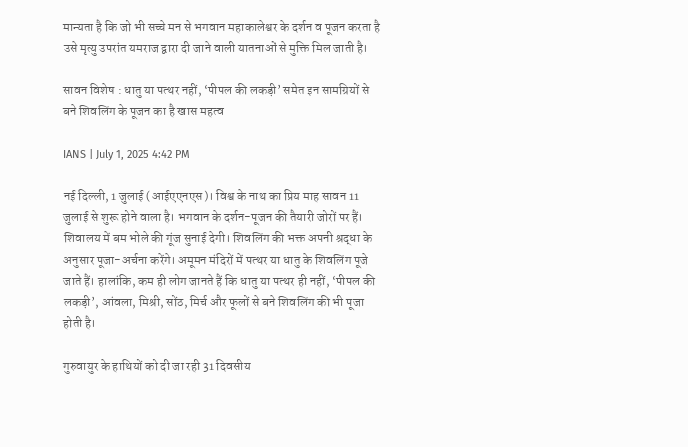मान्यता है कि जो भी सच्चे मन से भगवान महाकालेश्वर के दर्शन व पूजन करता है उसे मृत्यु उपरांत यमराज द्वारा दी जाने वाली यातनाओं से मुक्ति मिल जाती है।

सावन विशेष : धातु या पत्थर नहीं, ‘पीपल की लकड़ी’ समेत इन सामग्रियों से बने शिवलिंग के पूजन का है खास महत्व

IANS | July 1, 2025 4:42 PM

नई दिल्ली, 1 जुलाई (आईएएनएस)। विश्व के नाथ का प्रिय माह सावन 11 जुलाई से शुरू होने वाला है। भगवान के दर्शन-पूजन की तैयारी जोरों पर हैं। शिवालय में बम भोले की गूंज सुनाई देगी। शिवलिंग की भक्त अपनी श्रद्धा के अनुसार पूजा-अर्चना करेंगे। अमूमन मंदिरों में पत्थर या धातु के शिवलिंग पूजे जाते हैं। हालांकि, कम ही लोग जानते हैं कि धातु या पत्थर ही नहीं, ‘पीपल की लकड़ी’, आंवला, मिश्री, सोंठ, मिर्च और फूलों से बने शिवलिंग की भी पूजा होती है।

गुरुवायुर के हाथियों को दी जा रही 31 दिवसीय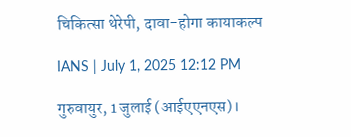चिकित्सा थेरेपी, दावा-होगा कायाकल्प

IANS | July 1, 2025 12:12 PM

गुरुवायुर, 1 जुलाई (आईएएनएस)।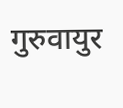गुरुवायुर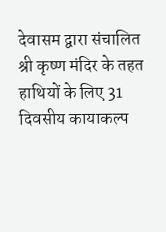देवासम द्वारा संचालित श्री कृष्ण मंदिर के तहत हाथियों के लिए 31 दिवसीय कायाकल्प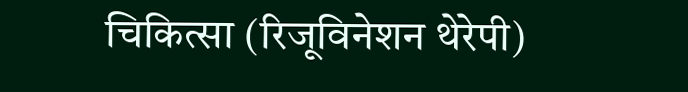चिकित्सा (रिजूविनेशन थेरेपी)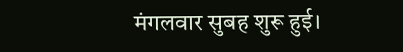मंगलवार सुबह शुरू हुई।